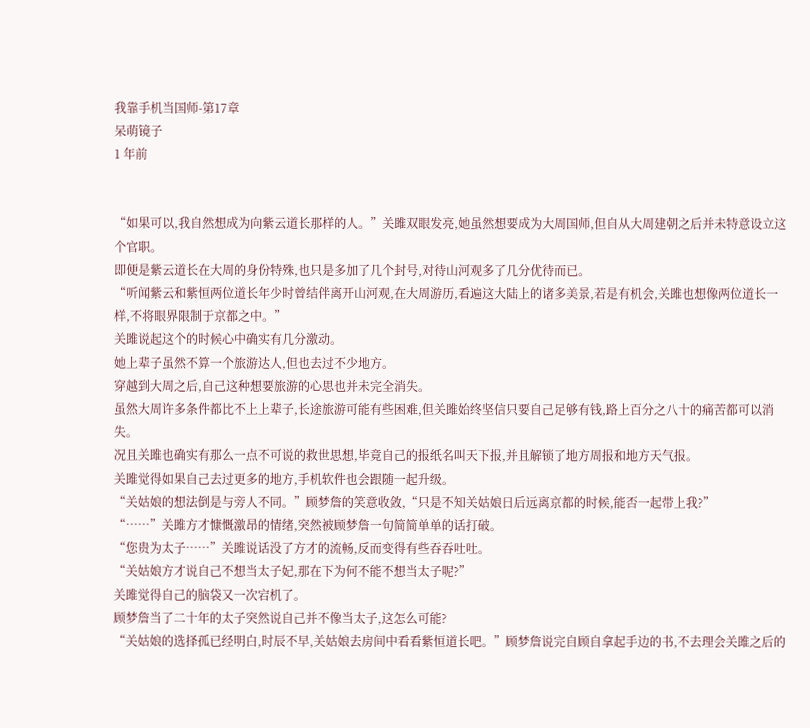我靠手机当国师-第17章
呆萌镜子
1 年前


“如果可以,我自然想成为向紫云道长那样的人。”关雎双眼发亮,她虽然想要成为大周国师,但自从大周建朝之后并未特意设立这个官职。
即便是紫云道长在大周的身份特殊,也只是多加了几个封号,对待山河观多了几分优待而已。
“听闻紫云和紫恒两位道长年少时曾结伴离开山河观,在大周游历,看遍这大陆上的诸多美景,若是有机会,关雎也想像两位道长一样,不将眼界限制于京都之中。”
关雎说起这个的时候心中确实有几分激动。
她上辈子虽然不算一个旅游达人,但也去过不少地方。
穿越到大周之后,自己这种想要旅游的心思也并未完全消失。
虽然大周许多条件都比不上上辈子,长途旅游可能有些困难,但关雎始终坚信只要自己足够有钱,路上百分之八十的痛苦都可以消失。
况且关雎也确实有那么一点不可说的救世思想,毕竟自己的报纸名叫天下报,并且解锁了地方周报和地方天气报。
关雎觉得如果自己去过更多的地方,手机软件也会跟随一起升级。
“关姑娘的想法倒是与旁人不同。”顾梦詹的笑意收敛,“只是不知关姑娘日后远离京都的时候,能否一起带上我?”
“……”关雎方才慷慨激昂的情绪,突然被顾梦詹一句简简单单的话打破。
“您贵为太子……”关雎说话没了方才的流畅,反而变得有些吞吞吐吐。
“关姑娘方才说自己不想当太子妃,那在下为何不能不想当太子呢?”
关雎觉得自己的脑袋又一次宕机了。
顾梦詹当了二十年的太子突然说自己并不像当太子,这怎么可能?
“关姑娘的选择孤已经明白,时辰不早,关姑娘去房间中看看紫恒道长吧。”顾梦詹说完自顾自拿起手边的书,不去理会关雎之后的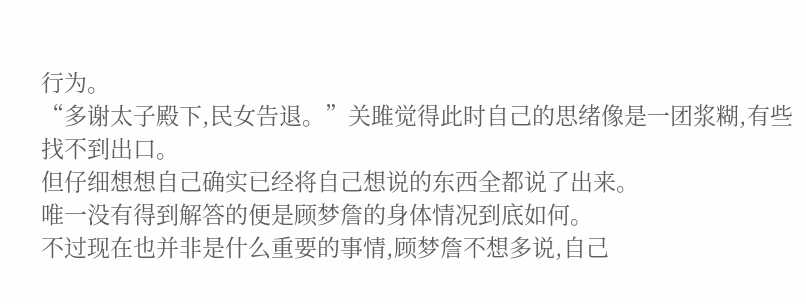行为。
“多谢太子殿下,民女告退。”关雎觉得此时自己的思绪像是一团浆糊,有些找不到出口。
但仔细想想自己确实已经将自己想说的东西全都说了出来。
唯一没有得到解答的便是顾梦詹的身体情况到底如何。
不过现在也并非是什么重要的事情,顾梦詹不想多说,自己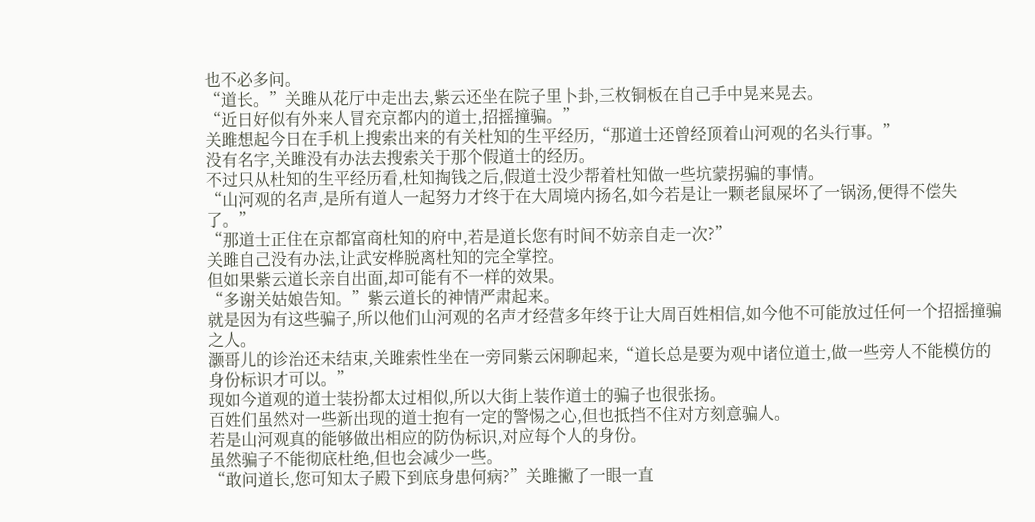也不必多问。
“道长。”关雎从花厅中走出去,紫云还坐在院子里卜卦,三枚铜板在自己手中晃来晃去。
“近日好似有外来人冒充京都内的道士,招摇撞骗。”
关雎想起今日在手机上搜索出来的有关杜知的生平经历,“那道士还曾经顶着山河观的名头行事。”
没有名字,关雎没有办法去搜索关于那个假道士的经历。
不过只从杜知的生平经历看,杜知掏钱之后,假道士没少帮着杜知做一些坑蒙拐骗的事情。
“山河观的名声,是所有道人一起努力才终于在大周境内扬名,如今若是让一颗老鼠屎坏了一锅汤,便得不偿失了。”
“那道士正住在京都富商杜知的府中,若是道长您有时间不妨亲自走一次?”
关雎自己没有办法,让武安桦脱离杜知的完全掌控。
但如果紫云道长亲自出面,却可能有不一样的效果。
“多谢关姑娘告知。”紫云道长的神情严肃起来。
就是因为有这些骗子,所以他们山河观的名声才经营多年终于让大周百姓相信,如今他不可能放过任何一个招摇撞骗之人。
灏哥儿的诊治还未结束,关雎索性坐在一旁同紫云闲聊起来,“道长总是要为观中诸位道士,做一些旁人不能模仿的身份标识才可以。”
现如今道观的道士装扮都太过相似,所以大街上装作道士的骗子也很张扬。
百姓们虽然对一些新出现的道士抱有一定的警惕之心,但也抵挡不住对方刻意骗人。
若是山河观真的能够做出相应的防伪标识,对应每个人的身份。
虽然骗子不能彻底杜绝,但也会减少一些。
“敢问道长,您可知太子殿下到底身患何病?”关雎撇了一眼一直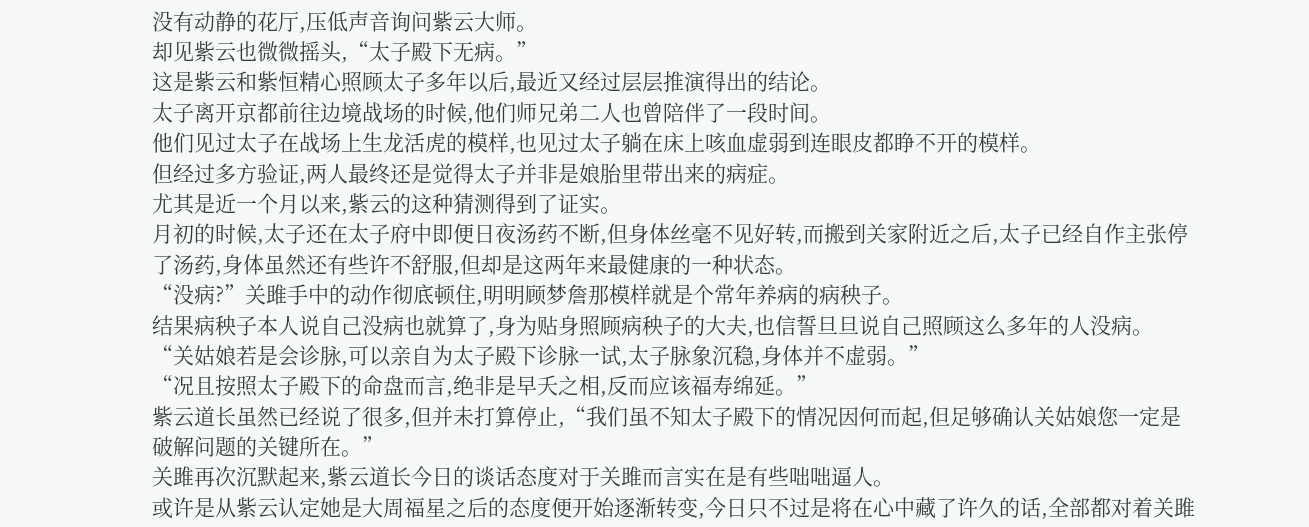没有动静的花厅,压低声音询问紫云大师。
却见紫云也微微摇头,“太子殿下无病。”
这是紫云和紫恒精心照顾太子多年以后,最近又经过层层推演得出的结论。
太子离开京都前往边境战场的时候,他们师兄弟二人也曾陪伴了一段时间。
他们见过太子在战场上生龙活虎的模样,也见过太子躺在床上咳血虚弱到连眼皮都睁不开的模样。
但经过多方验证,两人最终还是觉得太子并非是娘胎里带出来的病症。
尤其是近一个月以来,紫云的这种猜测得到了证实。
月初的时候,太子还在太子府中即便日夜汤药不断,但身体丝毫不见好转,而搬到关家附近之后,太子已经自作主张停了汤药,身体虽然还有些许不舒服,但却是这两年来最健康的一种状态。
“没病?”关雎手中的动作彻底顿住,明明顾梦詹那模样就是个常年养病的病秧子。
结果病秧子本人说自己没病也就算了,身为贴身照顾病秧子的大夫,也信誓旦旦说自己照顾这么多年的人没病。
“关姑娘若是会诊脉,可以亲自为太子殿下诊脉一试,太子脉象沉稳,身体并不虚弱。”
“况且按照太子殿下的命盘而言,绝非是早夭之相,反而应该福寿绵延。”
紫云道长虽然已经说了很多,但并未打算停止,“我们虽不知太子殿下的情况因何而起,但足够确认关姑娘您一定是破解问题的关键所在。”
关雎再次沉默起来,紫云道长今日的谈话态度对于关雎而言实在是有些咄咄逼人。
或许是从紫云认定她是大周福星之后的态度便开始逐渐转变,今日只不过是将在心中藏了许久的话,全部都对着关雎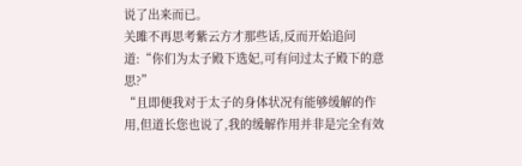说了出来而已。
关雎不再思考紫云方才那些话,反而开始追问道:“你们为太子殿下选妃,可有问过太子殿下的意思?”
“且即便我对于太子的身体状况有能够缓解的作用,但道长您也说了,我的缓解作用并非是完全有效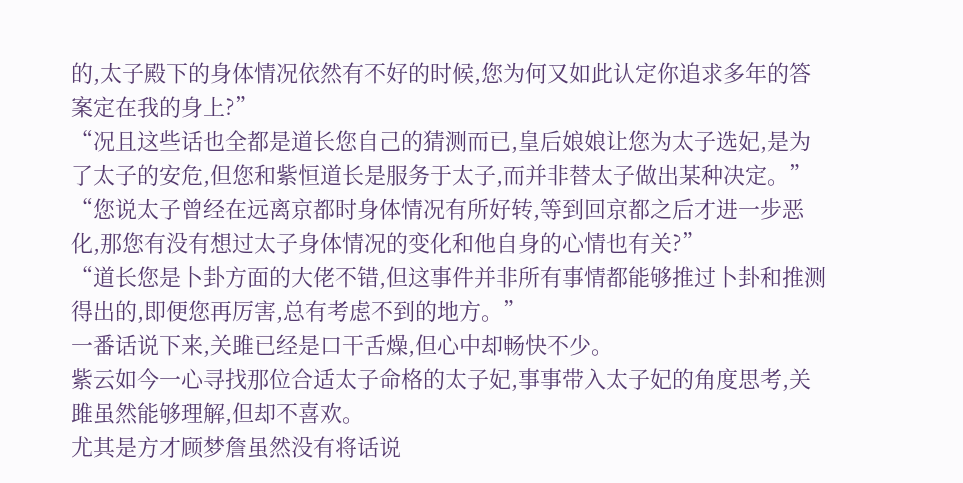的,太子殿下的身体情况依然有不好的时候,您为何又如此认定你追求多年的答案定在我的身上?”
“况且这些话也全都是道长您自己的猜测而已,皇后娘娘让您为太子选妃,是为了太子的安危,但您和紫恒道长是服务于太子,而并非替太子做出某种决定。”
“您说太子曾经在远离京都时身体情况有所好转,等到回京都之后才进一步恶化,那您有没有想过太子身体情况的变化和他自身的心情也有关?”
“道长您是卜卦方面的大佬不错,但这事件并非所有事情都能够推过卜卦和推测得出的,即便您再厉害,总有考虑不到的地方。”
一番话说下来,关雎已经是口干舌燥,但心中却畅快不少。
紫云如今一心寻找那位合适太子命格的太子妃,事事带入太子妃的角度思考,关雎虽然能够理解,但却不喜欢。
尤其是方才顾梦詹虽然没有将话说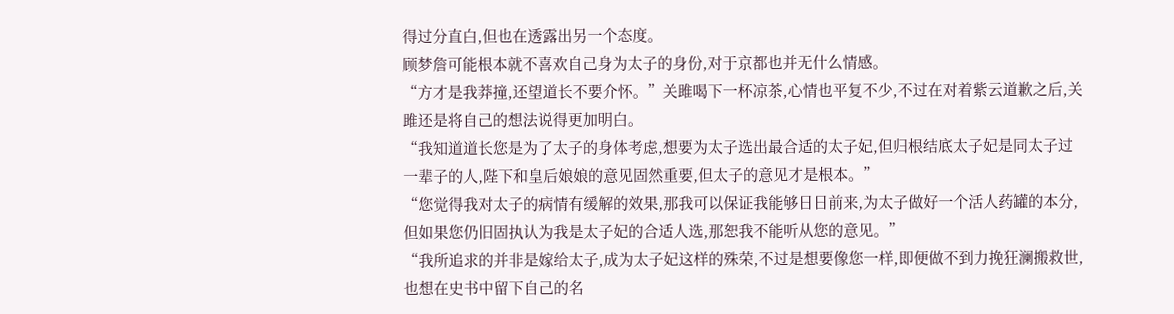得过分直白,但也在透露出另一个态度。
顾梦詹可能根本就不喜欢自己身为太子的身份,对于京都也并无什么情感。
“方才是我莽撞,还望道长不要介怀。”关雎喝下一杯凉茶,心情也平复不少,不过在对着紫云道歉之后,关雎还是将自己的想法说得更加明白。
“我知道道长您是为了太子的身体考虑,想要为太子选出最合适的太子妃,但归根结底太子妃是同太子过一辈子的人,陛下和皇后娘娘的意见固然重要,但太子的意见才是根本。”
“您觉得我对太子的病情有缓解的效果,那我可以保证我能够日日前来,为太子做好一个活人药罐的本分,但如果您仍旧固执认为我是太子妃的合适人选,那恕我不能听从您的意见。”
“我所追求的并非是嫁给太子,成为太子妃这样的殊荣,不过是想要像您一样,即便做不到力挽狂澜搬救世,也想在史书中留下自己的名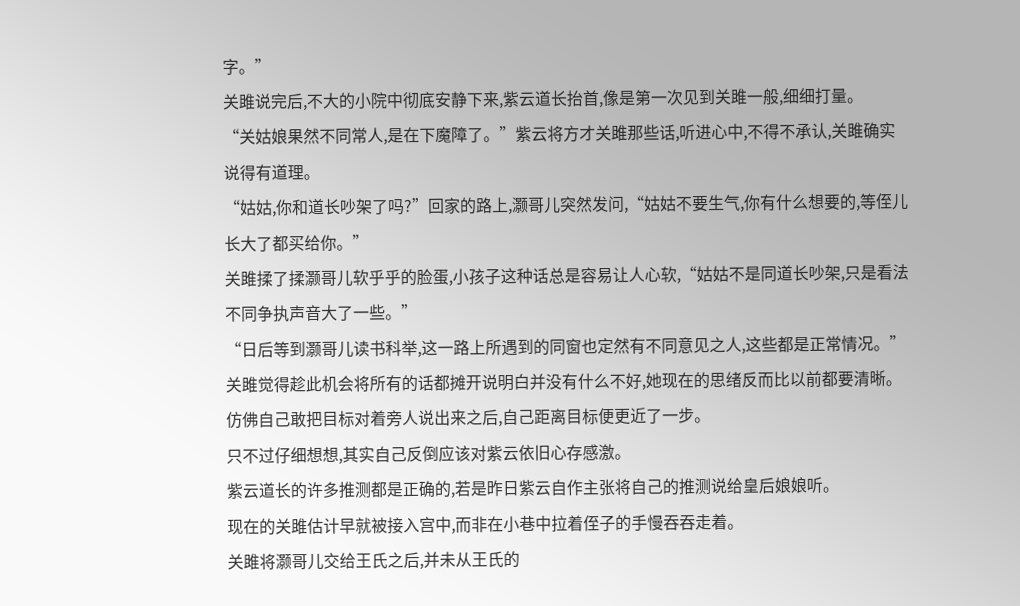字。”
关雎说完后,不大的小院中彻底安静下来,紫云道长抬首,像是第一次见到关雎一般,细细打量。
“关姑娘果然不同常人,是在下魔障了。”紫云将方才关雎那些话,听进心中,不得不承认,关雎确实说得有道理。
“姑姑,你和道长吵架了吗?”回家的路上,灏哥儿突然发问,“姑姑不要生气,你有什么想要的,等侄儿长大了都买给你。”
关雎揉了揉灏哥儿软乎乎的脸蛋,小孩子这种话总是容易让人心软,“姑姑不是同道长吵架,只是看法不同争执声音大了一些。”
“日后等到灏哥儿读书科举,这一路上所遇到的同窗也定然有不同意见之人,这些都是正常情况。”
关雎觉得趁此机会将所有的话都摊开说明白并没有什么不好,她现在的思绪反而比以前都要清晰。
仿佛自己敢把目标对着旁人说出来之后,自己距离目标便更近了一步。
只不过仔细想想,其实自己反倒应该对紫云依旧心存感激。
紫云道长的许多推测都是正确的,若是昨日紫云自作主张将自己的推测说给皇后娘娘听。
现在的关雎估计早就被接入宫中,而非在小巷中拉着侄子的手慢吞吞走着。
关雎将灏哥儿交给王氏之后,并未从王氏的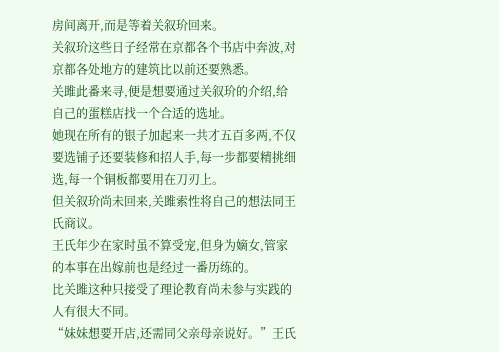房间离开,而是等着关叙玠回来。
关叙玠这些日子经常在京都各个书店中奔波,对京都各处地方的建筑比以前还要熟悉。
关雎此番来寻,便是想要通过关叙玠的介绍,给自己的蛋糕店找一个合适的选址。
她现在所有的银子加起来一共才五百多两,不仅要选铺子还要装修和招人手,每一步都要精挑细选,每一个铜板都要用在刀刃上。
但关叙玠尚未回来,关雎索性将自己的想法同王氏商议。
王氏年少在家时虽不算受宠,但身为嫡女,管家的本事在出嫁前也是经过一番历练的。
比关雎这种只接受了理论教育尚未参与实践的人有很大不同。
“妹妹想要开店,还需同父亲母亲说好。”王氏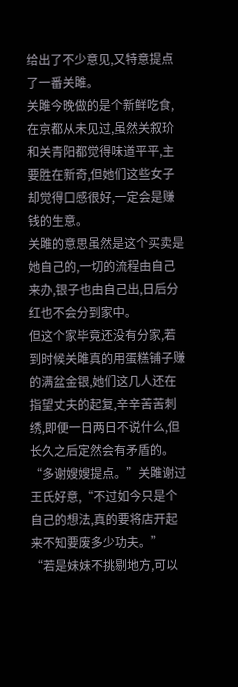给出了不少意见,又特意提点了一番关雎。
关雎今晚做的是个新鲜吃食,在京都从未见过,虽然关叙玠和关青阳都觉得味道平平,主要胜在新奇,但她们这些女子却觉得口感很好,一定会是赚钱的生意。
关雎的意思虽然是这个买卖是她自己的,一切的流程由自己来办,银子也由自己出,日后分红也不会分到家中。
但这个家毕竟还没有分家,若到时候关雎真的用蛋糕铺子赚的满盆金银,她们这几人还在指望丈夫的起复,辛辛苦苦刺绣,即便一日两日不说什么,但长久之后定然会有矛盾的。
“多谢嫂嫂提点。”关雎谢过王氏好意,“不过如今只是个自己的想法,真的要将店开起来不知要废多少功夫。”
“若是妹妹不挑剔地方,可以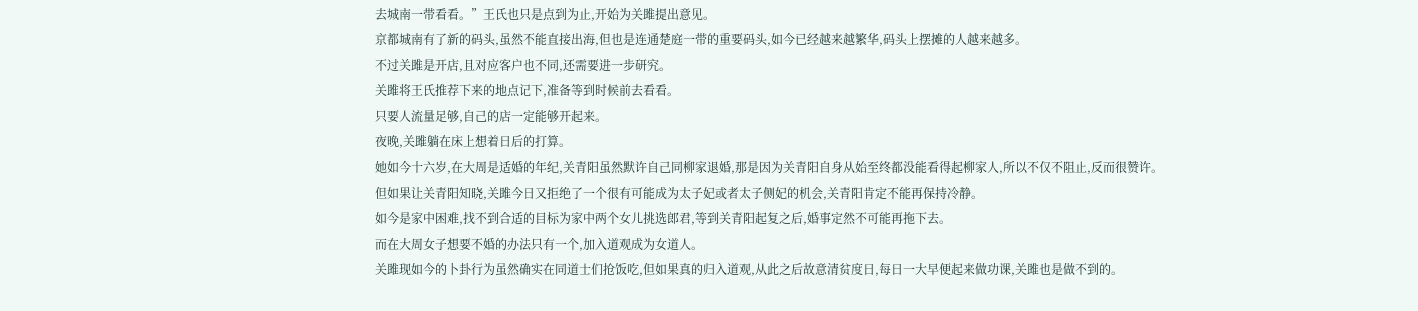去城南一带看看。”王氏也只是点到为止,开始为关雎提出意见。
京都城南有了新的码头,虽然不能直接出海,但也是连通楚庭一带的重要码头,如今已经越来越繁华,码头上摆摊的人越来越多。
不过关雎是开店,且对应客户也不同,还需要进一步研究。
关雎将王氏推荐下来的地点记下,准备等到时候前去看看。
只要人流量足够,自己的店一定能够开起来。
夜晚,关雎躺在床上想着日后的打算。
她如今十六岁,在大周是适婚的年纪,关青阳虽然默许自己同柳家退婚,那是因为关青阳自身从始至终都没能看得起柳家人,所以不仅不阻止,反而很赞许。
但如果让关青阳知晓,关雎今日又拒绝了一个很有可能成为太子妃或者太子侧妃的机会,关青阳肯定不能再保持冷静。
如今是家中困难,找不到合适的目标为家中两个女儿挑选郎君,等到关青阳起复之后,婚事定然不可能再拖下去。
而在大周女子想要不婚的办法只有一个,加入道观成为女道人。
关雎现如今的卜卦行为虽然确实在同道士们抢饭吃,但如果真的归入道观,从此之后故意清贫度日,每日一大早便起来做功课,关雎也是做不到的。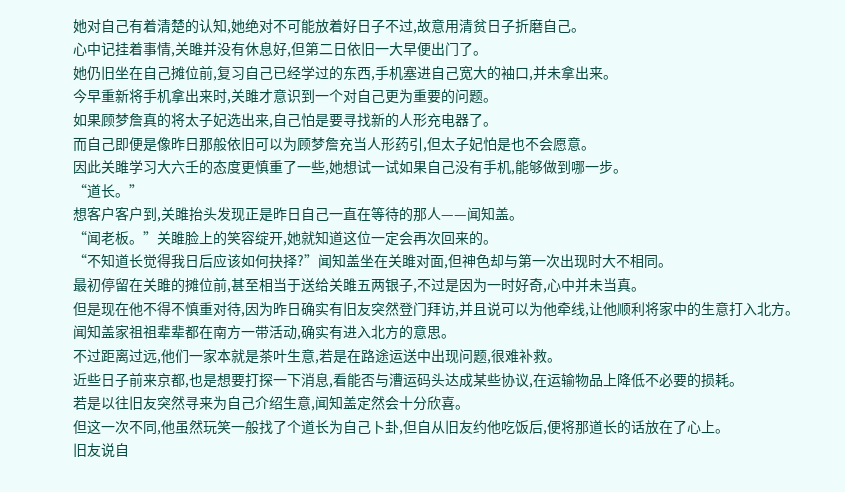她对自己有着清楚的认知,她绝对不可能放着好日子不过,故意用清贫日子折磨自己。
心中记挂着事情,关雎并没有休息好,但第二日依旧一大早便出门了。
她仍旧坐在自己摊位前,复习自己已经学过的东西,手机塞进自己宽大的袖口,并未拿出来。
今早重新将手机拿出来时,关雎才意识到一个对自己更为重要的问题。
如果顾梦詹真的将太子妃选出来,自己怕是要寻找新的人形充电器了。
而自己即便是像昨日那般依旧可以为顾梦詹充当人形药引,但太子妃怕是也不会愿意。
因此关雎学习大六壬的态度更慎重了一些,她想试一试如果自己没有手机,能够做到哪一步。
“道长。”
想客户客户到,关雎抬头发现正是昨日自己一直在等待的那人——闻知盖。
“闻老板。”关雎脸上的笑容绽开,她就知道这位一定会再次回来的。
“不知道长觉得我日后应该如何抉择?”闻知盖坐在关雎对面,但神色却与第一次出现时大不相同。
最初停留在关雎的摊位前,甚至相当于送给关雎五两银子,不过是因为一时好奇,心中并未当真。
但是现在他不得不慎重对待,因为昨日确实有旧友突然登门拜访,并且说可以为他牵线,让他顺利将家中的生意打入北方。
闻知盖家祖祖辈辈都在南方一带活动,确实有进入北方的意思。
不过距离过远,他们一家本就是茶叶生意,若是在路途运送中出现问题,很难补救。
近些日子前来京都,也是想要打探一下消息,看能否与漕运码头达成某些协议,在运输物品上降低不必要的损耗。
若是以往旧友突然寻来为自己介绍生意,闻知盖定然会十分欣喜。
但这一次不同,他虽然玩笑一般找了个道长为自己卜卦,但自从旧友约他吃饭后,便将那道长的话放在了心上。
旧友说自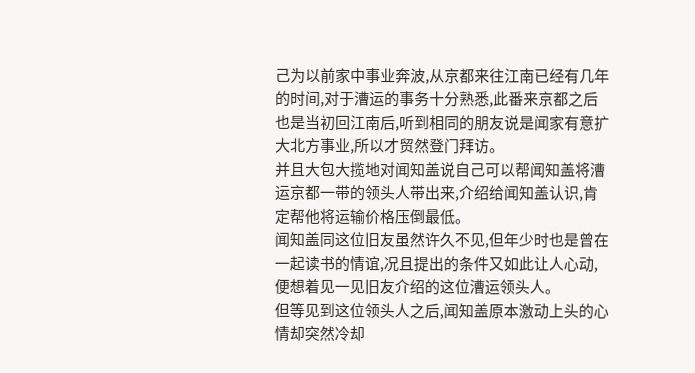己为以前家中事业奔波,从京都来往江南已经有几年的时间,对于漕运的事务十分熟悉,此番来京都之后也是当初回江南后,听到相同的朋友说是闻家有意扩大北方事业,所以才贸然登门拜访。
并且大包大揽地对闻知盖说自己可以帮闻知盖将漕运京都一带的领头人带出来,介绍给闻知盖认识,肯定帮他将运输价格压倒最低。
闻知盖同这位旧友虽然许久不见,但年少时也是曾在一起读书的情谊,况且提出的条件又如此让人心动,便想着见一见旧友介绍的这位漕运领头人。
但等见到这位领头人之后,闻知盖原本激动上头的心情却突然冷却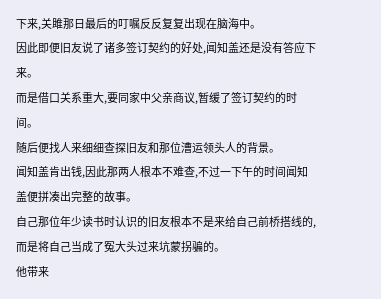下来,关雎那日最后的叮嘱反反复复出现在脑海中。
因此即便旧友说了诸多签订契约的好处,闻知盖还是没有答应下来。
而是借口关系重大,要同家中父亲商议,暂缓了签订契约的时间。
随后便找人来细细查探旧友和那位漕运领头人的背景。
闻知盖肯出钱,因此那两人根本不难查,不过一下午的时间闻知盖便拼凑出完整的故事。
自己那位年少读书时认识的旧友根本不是来给自己前桥搭线的,而是将自己当成了冤大头过来坑蒙拐骗的。
他带来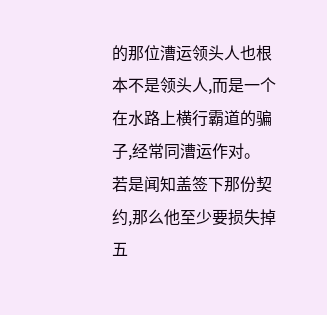的那位漕运领头人也根本不是领头人,而是一个在水路上横行霸道的骗子,经常同漕运作对。
若是闻知盖签下那份契约,那么他至少要损失掉五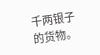千两银子的货物。